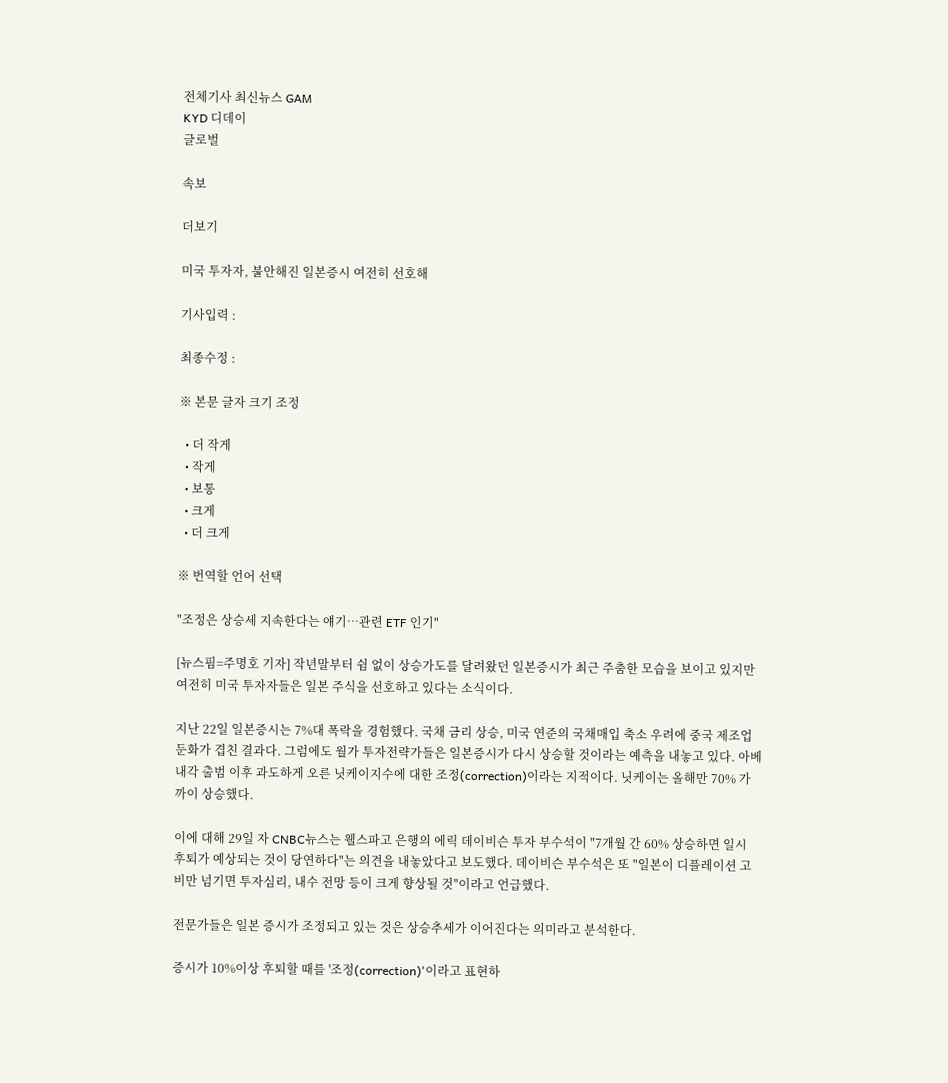전체기사 최신뉴스 GAM
KYD 디데이
글로벌

속보

더보기

미국 투자자, 불안해진 일본증시 여전히 선호해

기사입력 :

최종수정 :

※ 본문 글자 크기 조정

  • 더 작게
  • 작게
  • 보통
  • 크게
  • 더 크게

※ 번역할 언어 선택

"조정은 상승세 지속한다는 얘기…관련 ETF 인기"

[뉴스핌=주명호 기자] 작년말부터 쉼 없이 상승가도를 달려왔던 일본증시가 최근 주춤한 모습을 보이고 있지만 여전히 미국 투자자들은 일본 주식을 선호하고 있다는 소식이다.

지난 22일 일본증시는 7%대 폭락을 경험했다. 국채 금리 상승, 미국 연준의 국채매입 축소 우려에 중국 제조업 둔화가 겹친 결과다. 그럼에도 월가 투자전략가들은 일본증시가 다시 상승할 것이라는 예측을 내놓고 있다. 아베 내각 출범 이후 과도하게 오른 닛케이지수에 대한 조정(correction)이라는 지적이다. 닛케이는 올해만 70% 가까이 상승했다.

이에 대해 29일 자 CNBC뉴스는 웰스파고 은행의 에릭 데이비슨 투자 부수석이 "7개월 간 60% 상승하면 일시 후퇴가 예상되는 것이 당연하다"는 의견을 내놓았다고 보도했다. 데이비슨 부수석은 또 "일본이 디플레이션 고비만 넘기면 투자심리, 내수 전망 등이 크게 향상될 것"이라고 언급했다.

전문가들은 일본 증시가 조정되고 있는 것은 상승추세가 이어진다는 의미라고 분석한다.

증시가 10%이상 후퇴할 때를 '조정(correction)'이라고 표현하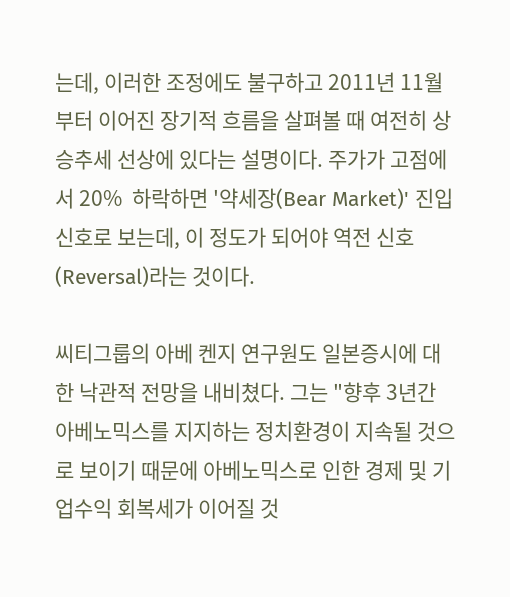는데, 이러한 조정에도 불구하고 2011년 11월부터 이어진 장기적 흐름을 살펴볼 때 여전히 상승추세 선상에 있다는 설명이다. 주가가 고점에서 20%  하락하면 '약세장(Bear Market)' 진입 신호로 보는데, 이 정도가 되어야 역전 신호(Reversal)라는 것이다.

씨티그룹의 아베 켄지 연구원도 일본증시에 대한 낙관적 전망을 내비쳤다. 그는 "향후 3년간 아베노믹스를 지지하는 정치환경이 지속될 것으로 보이기 때문에 아베노믹스로 인한 경제 및 기업수익 회복세가 이어질 것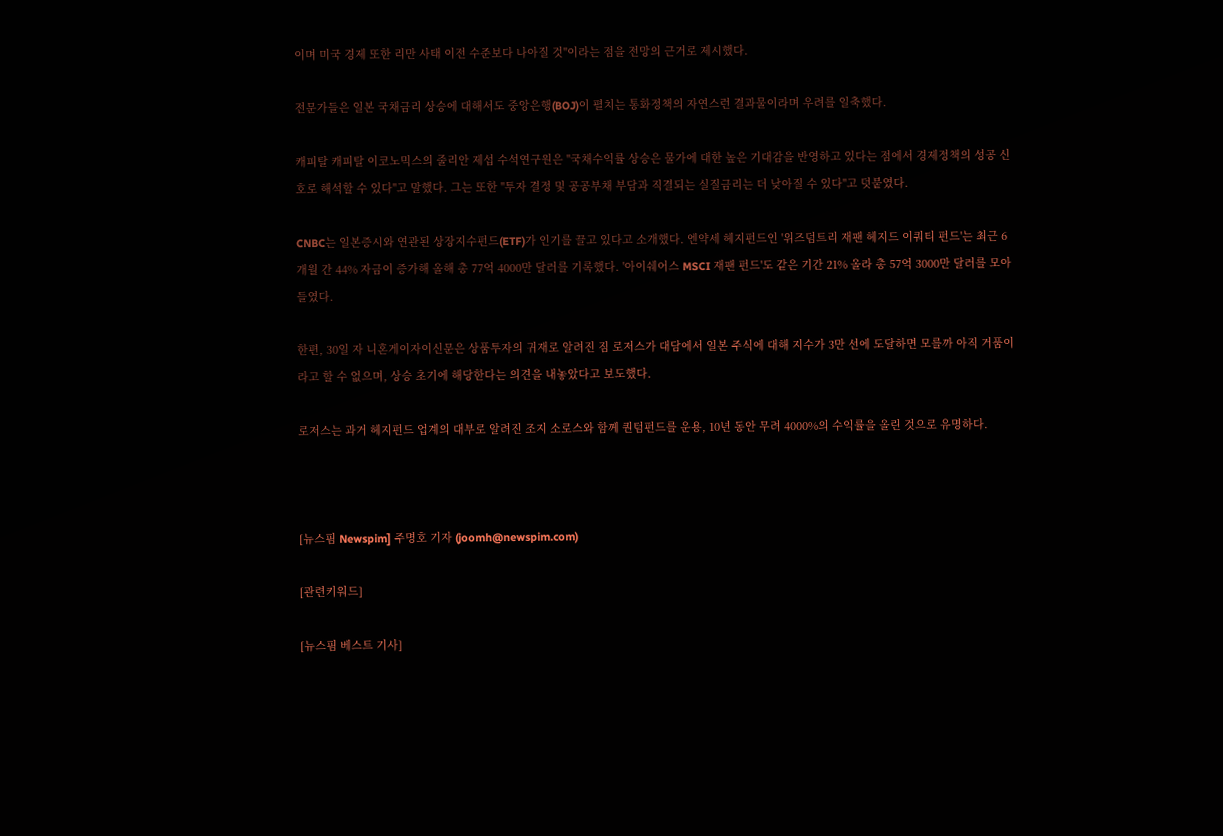이며 미국 경제 또한 리만 사태 이전 수준보다 나아질 것"이라는 점을 전망의 근거로 제시했다.

전문가들은 일본 국채금리 상승에 대해서도 중앙은행(BOJ)이 펼치는 통화정책의 자연스런 결과물이라며 우려를 일축했다.

캐피탈 캐피탈 이코노믹스의 줄리안 제섭 수석연구원은 "국채수익률 상승은 물가에 대한 높은 기대감을 반영하고 있다는 점에서 경제정책의 성공 신호로 해석할 수 있다"고 말했다. 그는 또한 "투자 결정 및 공공부채 부담과 직결되는 실질금리는 더 낮아질 수 있다"고 덧붙였다.

CNBC는 일본증시와 연관된 상장지수펀드(ETF)가 인기를 끌고 있다고 소개했다. 엔약세 헤지펀드인 '위즈덤트리 재팬 헤지드 이쿼티 펀드'는 최근 6개월 간 44% 자금이 증가해 올해 총 77억 4000만 달러를 기록했다. '아이쉐어스 MSCI 재팬 펀드'도 같은 기간 21% 올라 총 57억 3000만 달러를 모아들였다.

한편, 30일 자 니혼게이자이신문은 상품투자의 귀재로 알려진 짐 로저스가 대담에서 일본 주식에 대해 지수가 3만 선에 도달하면 모를까 아직 거품이라고 할 수 없으며, 상승 초기에 해당한다는 의견을 내놓았다고 보도했다.

로저스는 과거 헤지펀드 업계의 대부로 알려진 조지 소로스와 함께 퀀텀펀드를 운용, 10년 동안 무려 4000%의 수익률을 올린 것으로 유명하다.



[뉴스핌 Newspim] 주명호 기자 (joomh@newspim.com)

[관련키워드]

[뉴스핌 베스트 기사]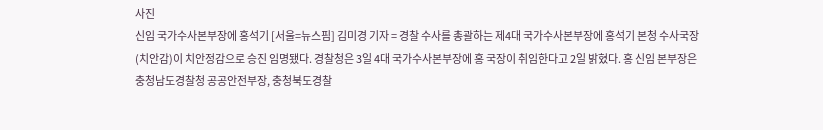사진
신임 국가수사본부장에 홍석기 [서울=뉴스핌] 김미경 기자 = 경찰 수사를 총괄하는 제4대 국가수사본부장에 홍석기 본청 수사국장(치안감)이 치안정감으로 승진 임명됐다. 경찰청은 3일 4대 국가수사본부장에 홍 국장이 취임한다고 2일 밝혔다. 홍 신임 본부장은 충청남도경찰청 공공안전부장, 충청북도경찰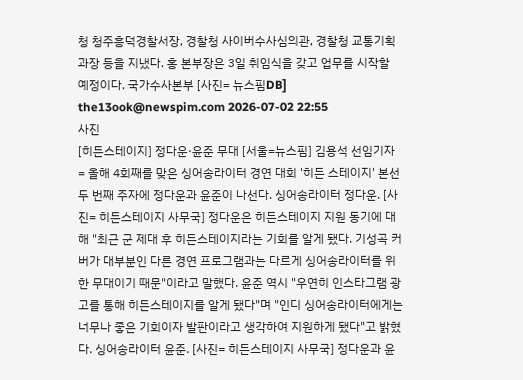청 청주흥덕경찰서장, 경찰청 사이버수사심의관, 경찰청 교통기획과장 등을 지냈다. 홍 본부장은 3일 취임식을 갖고 업무를 시작할 예정이다. 국가수사본부 [사진= 뉴스핌DB] the13ook@newspim.com 2026-07-02 22:55
사진
[히든스테이지] 정다운·윤준 무대 [서울=뉴스핌] 김용석 선임기자 = 올해 4회째를 맞은 싱어송라이터 경연 대회 '히든 스테이지' 본선 두 번째 주자에 정다운과 윤준이 나선다. 싱어송라이터 정다운. [사진= 히든스테이지 사무국] 정다운은 히든스테이지 지원 동기에 대해 "최근 군 제대 후 히든스테이지라는 기회를 알게 됐다. 기성곡 커버가 대부분인 다른 경연 프로그램과는 다르게 싱어송라이터를 위한 무대이기 때문"이라고 말했다. 윤준 역시 "우연히 인스타그램 광고를 통해 히든스테이지를 알게 됐다"며 "인디 싱어송라이터에게는 너무나 좋은 기회이자 발판이라고 생각하여 지원하게 됐다"고 밝혔다. 싱어송라이터 윤준. [사진= 히든스테이지 사무국] 정다운과 윤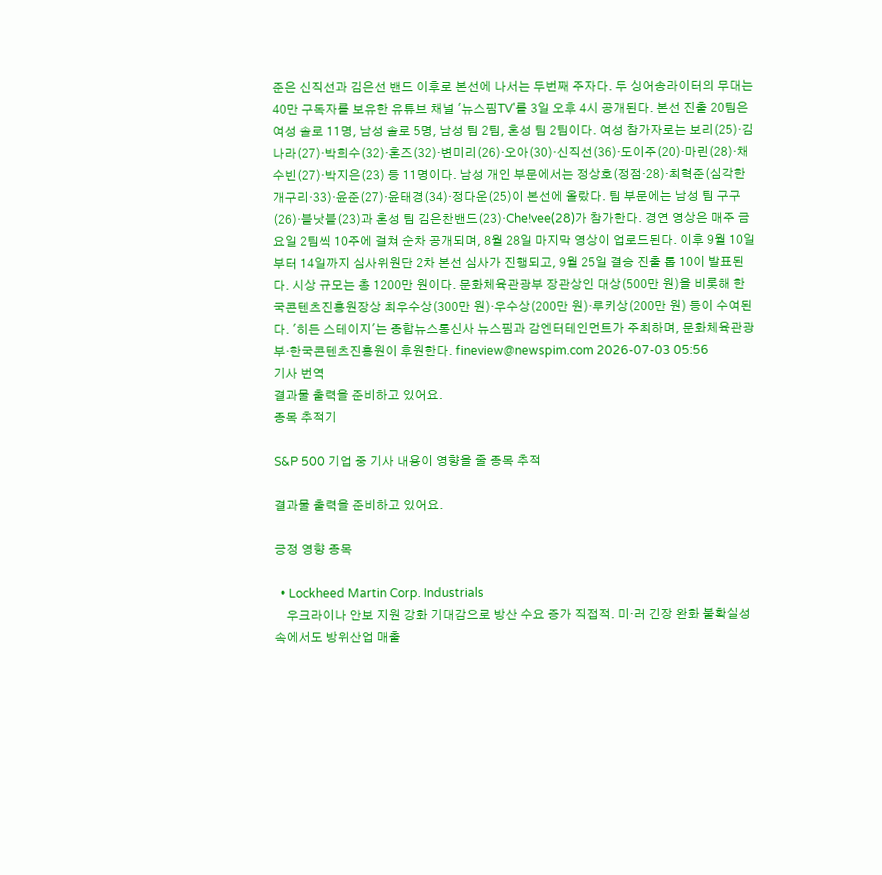준은 신직선과 김은선 밴드 이후로 본선에 나서는 두번째 주자다. 두 싱어송라이터의 무대는 40만 구독자를 보유한 유튜브 채널 '뉴스핌TV'를 3일 오후 4시 공개된다. 본선 진출 20팀은 여성 솔로 11명, 남성 솔로 5명, 남성 팀 2팀, 혼성 팀 2팀이다. 여성 참가자로는 보리(25)·김나라(27)·박희수(32)·혼즈(32)·변미리(26)·오아(30)·신직선(36)·도이주(20)·마린(28)·채수빈(27)·박지은(23) 등 11명이다. 남성 개인 부문에서는 정상호(정점·28)·최혁준(심각한 개구리·33)·윤준(27)·윤태경(34)·정다운(25)이 본선에 올랐다. 팀 부문에는 남성 팀 구구(26)·블낫블(23)과 혼성 팀 김은찬밴드(23)·Che!vee(28)가 참가한다. 경연 영상은 매주 금요일 2팀씩 10주에 걸쳐 순차 공개되며, 8월 28일 마지막 영상이 업로드된다. 이후 9월 10일부터 14일까지 심사위원단 2차 본선 심사가 진행되고, 9월 25일 결승 진출 톱 10이 발표된다. 시상 규모는 총 1200만 원이다. 문화체육관광부 장관상인 대상(500만 원)을 비롯해 한국콘텐츠진흥원장상 최우수상(300만 원)·우수상(200만 원)·루키상(200만 원) 등이 수여된다. '히든 스테이지'는 종합뉴스통신사 뉴스핌과 감엔터테인먼트가 주최하며, 문화체육관광부·한국콘텐츠진흥원이 후원한다. fineview@newspim.com 2026-07-03 05:56
기사 번역
결과물 출력을 준비하고 있어요.
종목 추적기

S&P 500 기업 중 기사 내용이 영향을 줄 종목 추적

결과물 출력을 준비하고 있어요.

긍정 영향 종목

  • Lockheed Martin Corp. Industrials
    우크라이나 안보 지원 강화 기대감으로 방산 수요 증가 직접적. 미·러 긴장 완화 불확실성 속에서도 방위산업 매출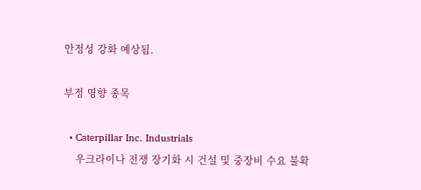안정성 강화 예상됨.

부정 영향 종목

  • Caterpillar Inc. Industrials
    우크라이나 전쟁 장기화 시 건설 및 중장비 수요 불확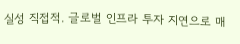실성 직접적. 글로벌 인프라 투자 지연으로 매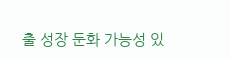출 성장 둔화 가능성 있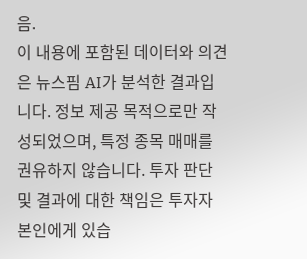음.
이 내용에 포함된 데이터와 의견은 뉴스핌 AI가 분석한 결과입니다. 정보 제공 목적으로만 작성되었으며, 특정 종목 매매를 권유하지 않습니다. 투자 판단 및 결과에 대한 책임은 투자자 본인에게 있습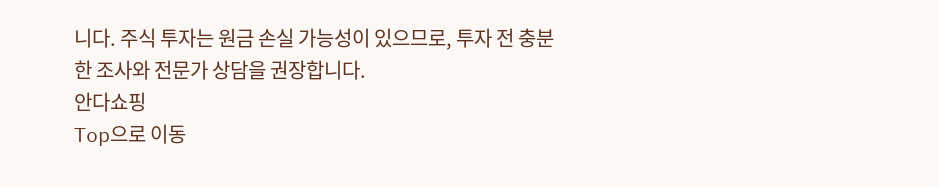니다. 주식 투자는 원금 손실 가능성이 있으므로, 투자 전 충분한 조사와 전문가 상담을 권장합니다.
안다쇼핑
Top으로 이동